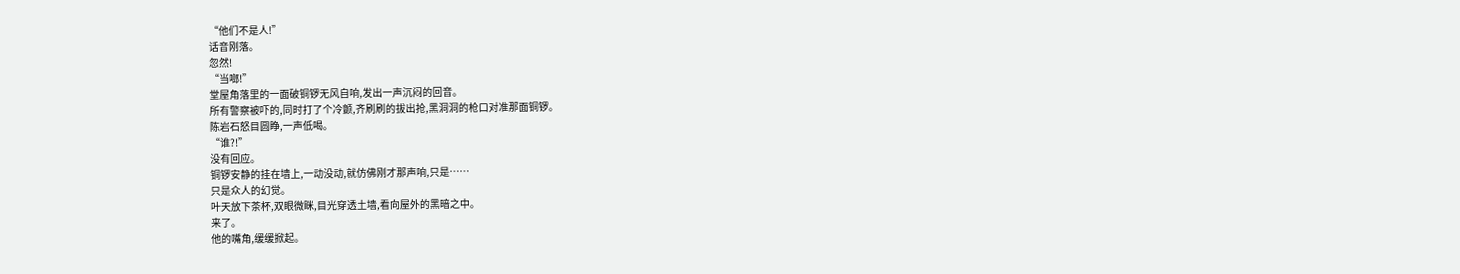“他们不是人!”
话音刚落。
忽然!
“当啷!”
堂屋角落里的一面破铜锣无风自响,发出一声沉闷的回音。
所有警察被吓的,同时打了个冷颤,齐刷刷的拔出抢,黑洞洞的枪口对准那面铜锣。
陈岩石怒目圆睁,一声低喝。
“谁?!”
没有回应。
铜锣安静的挂在墙上,一动没动,就仿佛刚才那声响,只是……
只是众人的幻觉。
叶天放下茶杯,双眼微眯,目光穿透土墙,看向屋外的黑暗之中。
来了。
他的嘴角,缓缓掀起。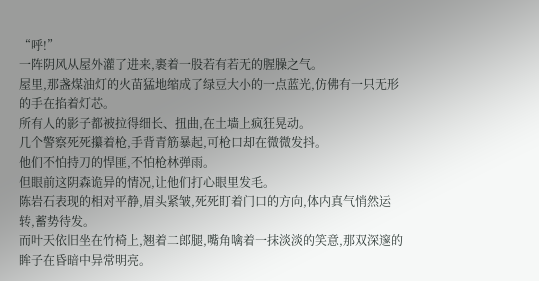“呼!”
一阵阴风从屋外灌了进来,裹着一股若有若无的腥臊之气。
屋里,那盏煤油灯的火苗猛地缩成了绿豆大小的一点蓝光,仿佛有一只无形的手在掐着灯芯。
所有人的影子都被拉得细长、扭曲,在土墙上疯狂晃动。
几个警察死死攥着枪,手背青筋暴起,可枪口却在微微发抖。
他们不怕持刀的悍匪,不怕枪林弹雨。
但眼前这阴森诡异的情况,让他们打心眼里发毛。
陈岩石表现的相对平静,眉头紧皱,死死盯着门口的方向,体内真气悄然运转,蓄势待发。
而叶天依旧坐在竹椅上,翘着二郎腿,嘴角噙着一抹淡淡的笑意,那双深邃的眸子在昏暗中异常明亮。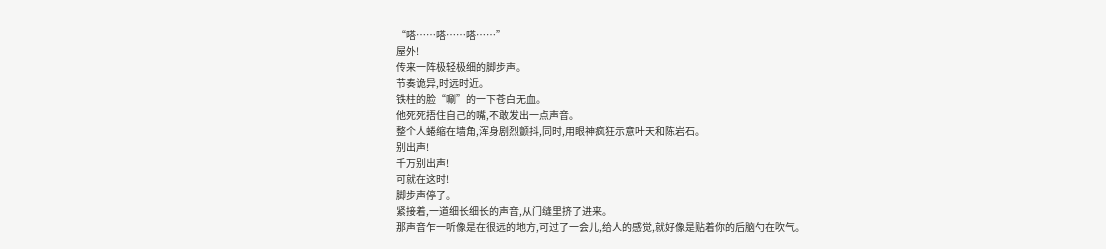“嗒……嗒……嗒……”
屋外!
传来一阵极轻极细的脚步声。
节奏诡异,时远时近。
铁柱的脸“唰”的一下苍白无血。
他死死捂住自己的嘴,不敢发出一点声音。
整个人蜷缩在墙角,浑身剧烈颤抖,同时,用眼神疯狂示意叶天和陈岩石。
别出声!
千万别出声!
可就在这时!
脚步声停了。
紧接着,一道细长细长的声音,从门缝里挤了进来。
那声音乍一听像是在很远的地方,可过了一会儿,给人的感觉,就好像是贴着你的后脑勺在吹气。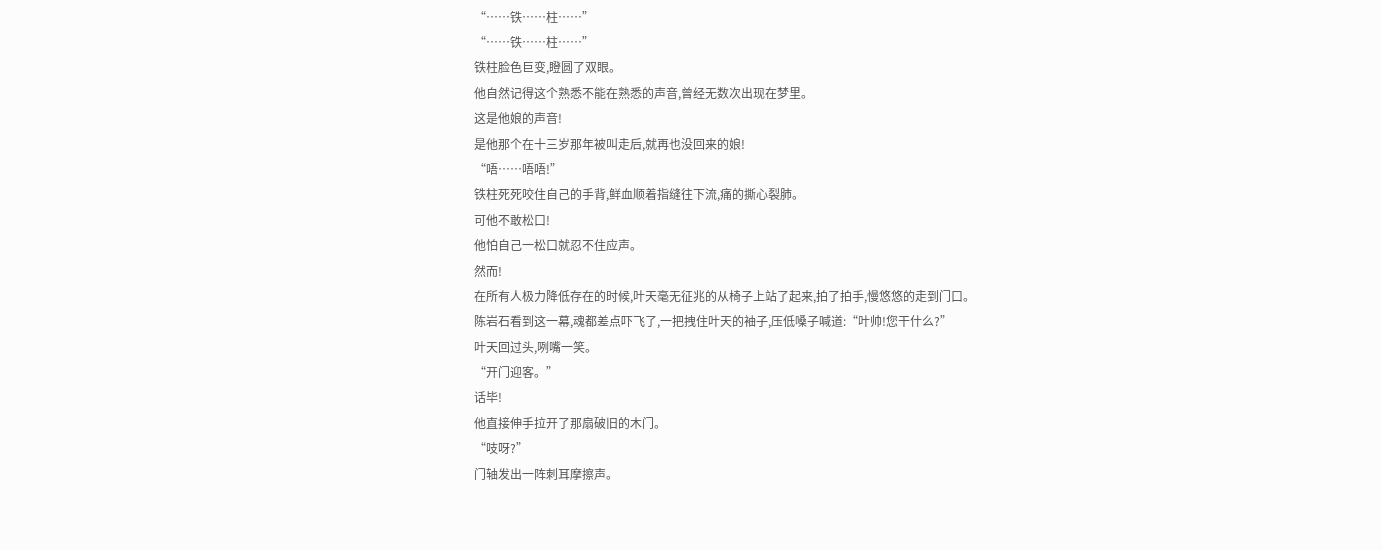“……铁……柱……”
“……铁……柱……”
铁柱脸色巨变,瞪圆了双眼。
他自然记得这个熟悉不能在熟悉的声音,曾经无数次出现在梦里。
这是他娘的声音!
是他那个在十三岁那年被叫走后,就再也没回来的娘!
“唔……唔唔!”
铁柱死死咬住自己的手背,鲜血顺着指缝往下流,痛的撕心裂肺。
可他不敢松口!
他怕自己一松口就忍不住应声。
然而!
在所有人极力降低存在的时候,叶天毫无征兆的从椅子上站了起来,拍了拍手,慢悠悠的走到门口。
陈岩石看到这一幕,魂都差点吓飞了,一把拽住叶天的袖子,压低嗓子喊道:“叶帅!您干什么?”
叶天回过头,咧嘴一笑。
“开门迎客。”
话毕!
他直接伸手拉开了那扇破旧的木门。
“吱呀?”
门轴发出一阵刺耳摩擦声。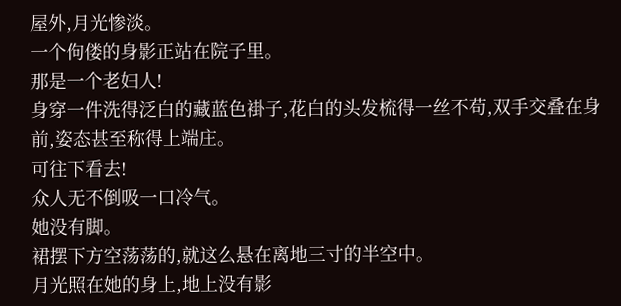屋外,月光惨淡。
一个佝偻的身影正站在院子里。
那是一个老妇人!
身穿一件洗得泛白的藏蓝色褂子,花白的头发梳得一丝不苟,双手交叠在身前,姿态甚至称得上端庄。
可往下看去!
众人无不倒吸一口冷气。
她没有脚。
裙摆下方空荡荡的,就这么悬在离地三寸的半空中。
月光照在她的身上,地上没有影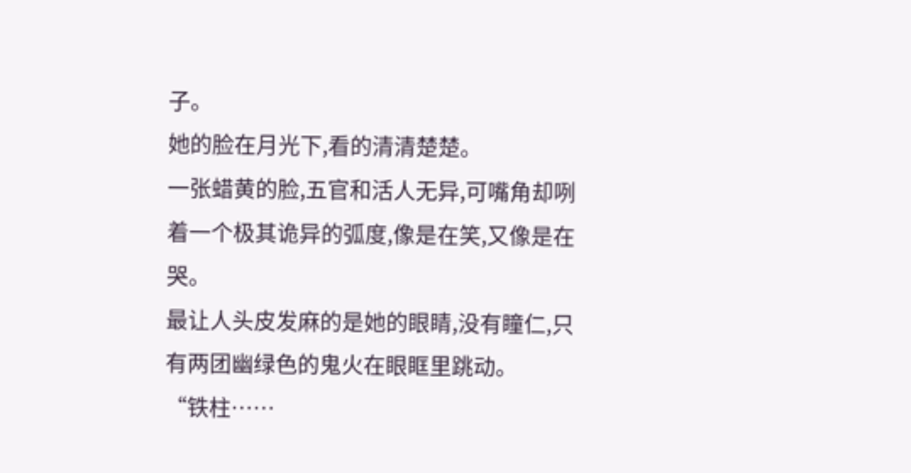子。
她的脸在月光下,看的清清楚楚。
一张蜡黄的脸,五官和活人无异,可嘴角却咧着一个极其诡异的弧度,像是在笑,又像是在哭。
最让人头皮发麻的是她的眼睛,没有瞳仁,只有两团幽绿色的鬼火在眼眶里跳动。
“铁柱……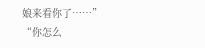娘来看你了……”
“你怎么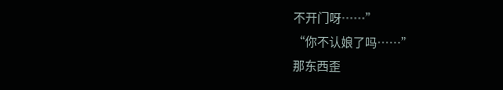不开门呀……”
“你不认娘了吗……”
那东西歪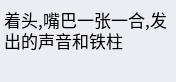着头,嘴巴一张一合,发出的声音和铁柱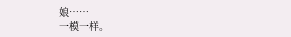娘……
一模一样。